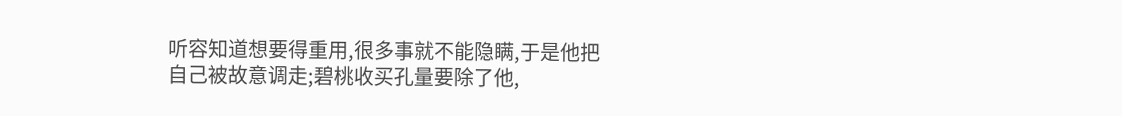听容知道想要得重用,很多事就不能隐瞒,于是他把自己被故意调走;碧桃收买孔量要除了他,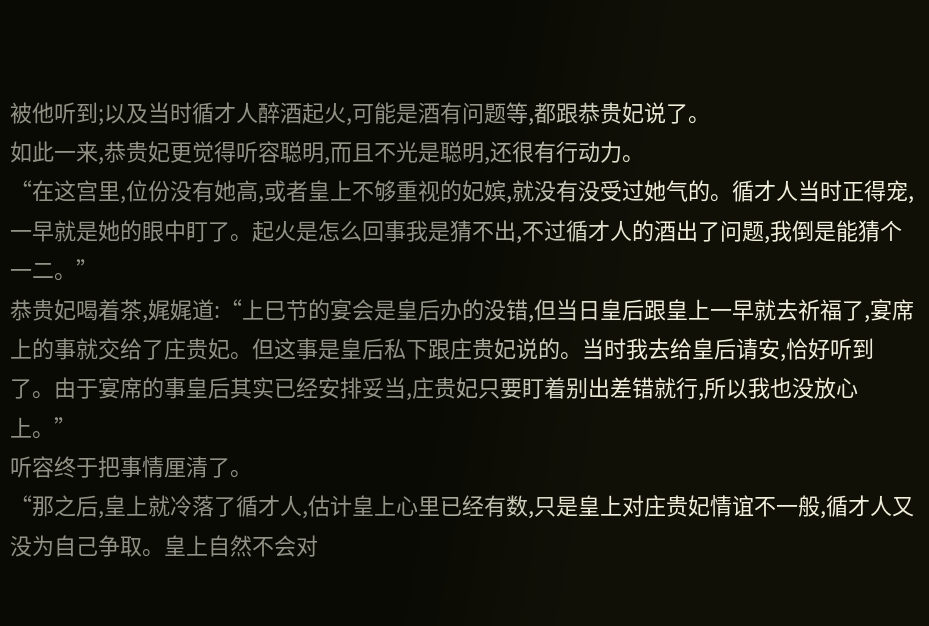被他听到;以及当时循才人醉酒起火,可能是酒有问题等,都跟恭贵妃说了。
如此一来,恭贵妃更觉得听容聪明,而且不光是聪明,还很有行动力。
“在这宫里,位份没有她高,或者皇上不够重视的妃嫔,就没有没受过她气的。循才人当时正得宠,一早就是她的眼中盯了。起火是怎么回事我是猜不出,不过循才人的酒出了问题,我倒是能猜个一二。”
恭贵妃喝着茶,娓娓道:“上巳节的宴会是皇后办的没错,但当日皇后跟皇上一早就去祈福了,宴席上的事就交给了庄贵妃。但这事是皇后私下跟庄贵妃说的。当时我去给皇后请安,恰好听到了。由于宴席的事皇后其实已经安排妥当,庄贵妃只要盯着别出差错就行,所以我也没放心上。”
听容终于把事情厘清了。
“那之后,皇上就冷落了循才人,估计皇上心里已经有数,只是皇上对庄贵妃情谊不一般,循才人又没为自己争取。皇上自然不会对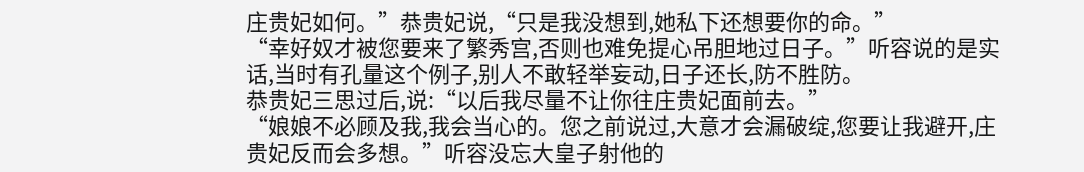庄贵妃如何。”恭贵妃说,“只是我没想到,她私下还想要你的命。”
“幸好奴才被您要来了繁秀宫,否则也难免提心吊胆地过日子。”听容说的是实话,当时有孔量这个例子,别人不敢轻举妄动,日子还长,防不胜防。
恭贵妃三思过后,说:“以后我尽量不让你往庄贵妃面前去。”
“娘娘不必顾及我,我会当心的。您之前说过,大意才会漏破绽,您要让我避开,庄贵妃反而会多想。”听容没忘大皇子射他的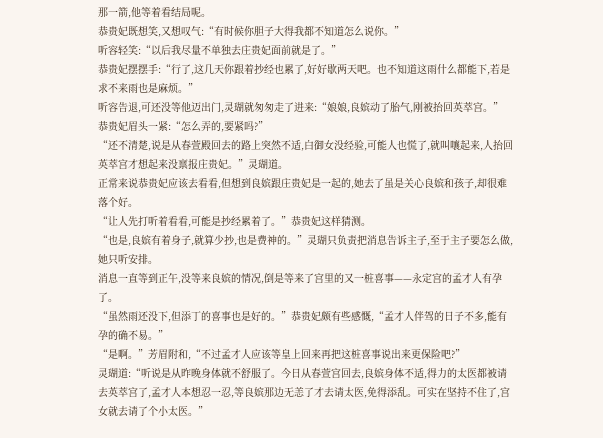那一箭,他等着看结局呢。
恭贵妃既想笑,又想叹气:“有时候你胆子大得我都不知道怎么说你。”
听容轻笑:“以后我尽量不单独去庄贵妃面前就是了。”
恭贵妃摆摆手:“行了,这几天你跟着抄经也累了,好好歇两天吧。也不知道这雨什么都能下,若是求不来雨也是麻烦。”
听容告退,可还没等他迈出门,灵瑚就匆匆走了进来:“娘娘,良嫔动了胎气,刚被抬回英萃宫。”
恭贵妃眉头一紧:“怎么弄的,要紧吗?”
“还不清楚,说是从春萱殿回去的路上突然不适,白御女没经验,可能人也慌了,就叫嚷起来,人抬回英萃宫才想起来没禀报庄贵妃。”灵瑚道。
正常来说恭贵妃应该去看看,但想到良嫔跟庄贵妃是一起的,她去了虽是关心良嫔和孩子,却很难落个好。
“让人先打听着看看,可能是抄经累着了。”恭贵妃这样猜测。
“也是,良嫔有着身子,就算少抄,也是费神的。”灵瑚只负责把消息告诉主子,至于主子要怎么做,她只听安排。
消息一直等到正午,没等来良嫔的情况,倒是等来了宫里的又一桩喜事——永定宫的孟才人有孕了。
“虽然雨还没下,但添丁的喜事也是好的。”恭贵妃颇有些感慨,“孟才人伴驾的日子不多,能有孕的确不易。”
“是啊。”芳眉附和,“不过孟才人应该等皇上回来再把这桩喜事说出来更保险吧?”
灵瑚道:“听说是从昨晚身体就不舒服了。今日从春萱宫回去,良嫔身体不适,得力的太医都被请去英萃宫了,孟才人本想忍一忍,等良嫔那边无恙了才去请太医,免得添乱。可实在坚持不住了,宫女就去请了个小太医。”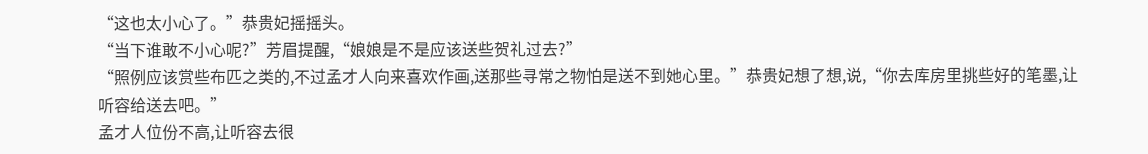“这也太小心了。”恭贵妃摇摇头。
“当下谁敢不小心呢?”芳眉提醒,“娘娘是不是应该送些贺礼过去?”
“照例应该赏些布匹之类的,不过孟才人向来喜欢作画,送那些寻常之物怕是送不到她心里。”恭贵妃想了想,说,“你去库房里挑些好的笔墨,让听容给送去吧。”
孟才人位份不高,让听容去很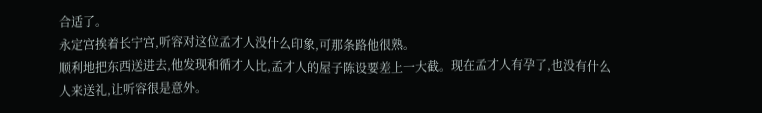合适了。
永定宫挨着长宁宫,听容对这位孟才人没什么印象,可那条路他很熟。
顺利地把东西送进去,他发现和循才人比,孟才人的屋子陈设要差上一大截。现在孟才人有孕了,也没有什么人来送礼,让听容很是意外。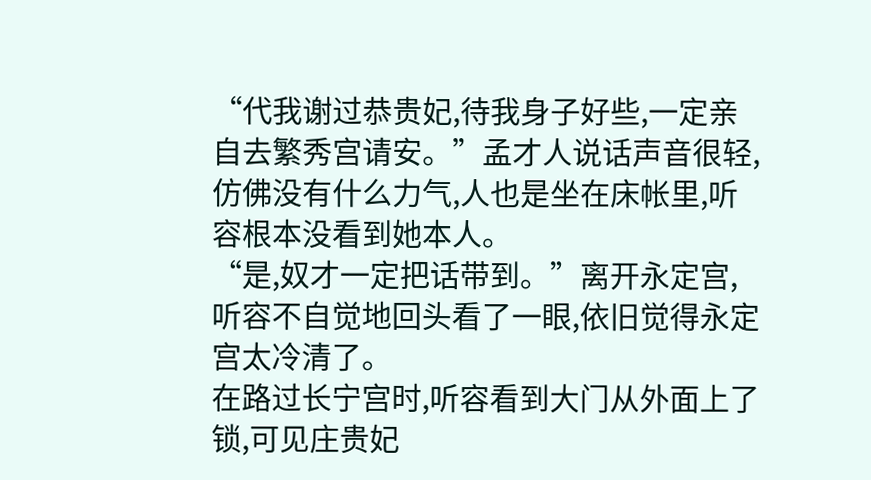“代我谢过恭贵妃,待我身子好些,一定亲自去繁秀宫请安。”孟才人说话声音很轻,仿佛没有什么力气,人也是坐在床帐里,听容根本没看到她本人。
“是,奴才一定把话带到。”离开永定宫,听容不自觉地回头看了一眼,依旧觉得永定宫太冷清了。
在路过长宁宫时,听容看到大门从外面上了锁,可见庄贵妃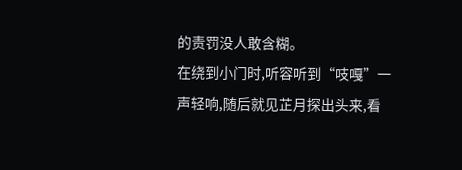的责罚没人敢含糊。
在绕到小门时,听容听到“吱嘎”一声轻响,随后就见芷月探出头来,看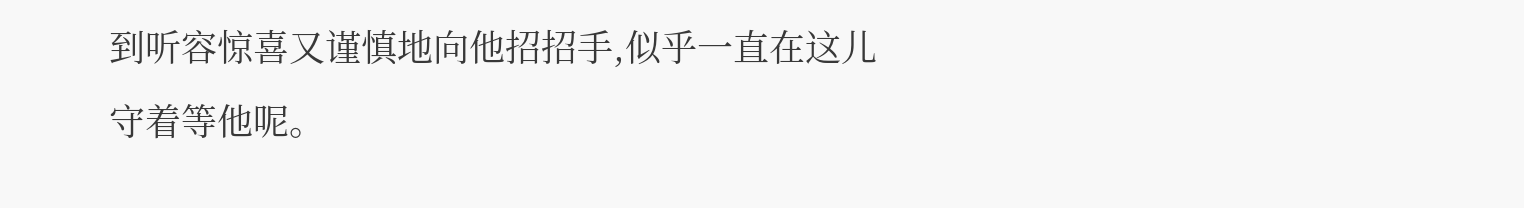到听容惊喜又谨慎地向他招招手,似乎一直在这儿守着等他呢。